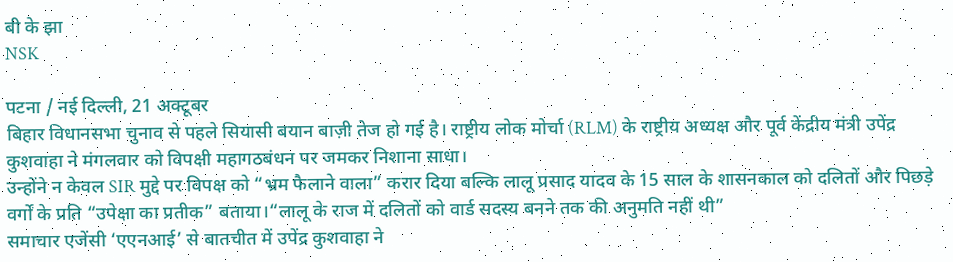बी के झा
NSK

पटना / नई दिल्ली, 21 अक्टूबर
बिहार विधानसभा चुनाव से पहले सियासी बयान बाज़ी तेज हो गई है। राष्ट्रीय लोक मोर्चा (RLM) के राष्ट्रीय अध्यक्ष और पूर्व केंद्रीय मंत्री उपेंद्र कुशवाहा ने मंगलवार को विपक्षी महागठबंधन पर जमकर निशाना साधा।
उन्होंने न केवल SIR मुद्दे पर विपक्ष को “भ्रम फैलाने वाला” करार दिया बल्कि लालू प्रसाद यादव के 15 साल के शासनकाल को दलितों और पिछड़े वर्गों के प्रति “उपेक्षा का प्रतीक” बताया।“लालू के राज में दलितों को वार्ड सदस्य बनने तक की अनुमति नहीं थी”
समाचार एजेंसी ‘एएनआई’ से बातचीत में उपेंद्र कुशवाहा ने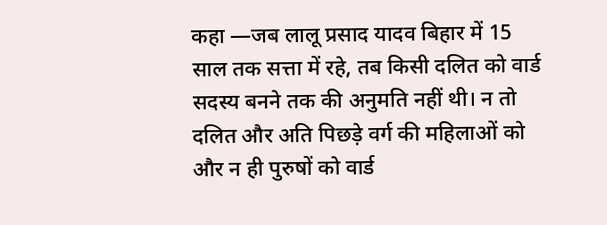कहा —जब लालू प्रसाद यादव बिहार में 15 साल तक सत्ता में रहे, तब किसी दलित को वार्ड सदस्य बनने तक की अनुमति नहीं थी। न तो दलित और अति पिछड़े वर्ग की महिलाओं को और न ही पुरुषों को वार्ड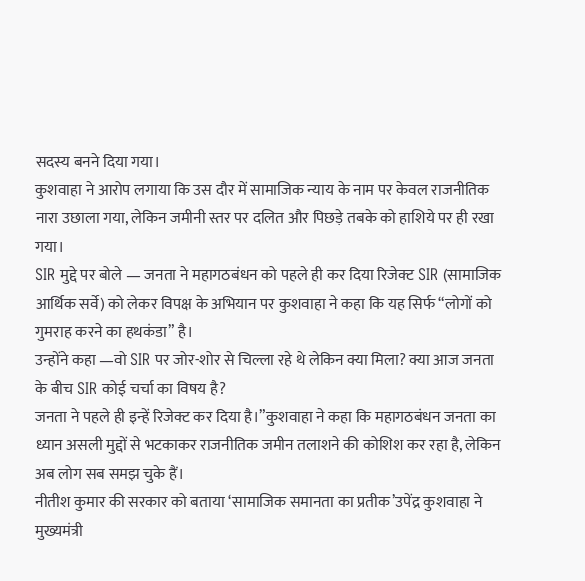सदस्य बनने दिया गया।
कुशवाहा ने आरोप लगाया कि उस दौर में सामाजिक न्याय के नाम पर केवल राजनीतिक नारा उछाला गया, लेकिन जमीनी स्तर पर दलित और पिछड़े तबके को हाशिये पर ही रखा गया।
SIR मुद्दे पर बोले — जनता ने महागठबंधन को पहले ही कर दिया रिजेक्ट SIR (सामाजिक आर्थिक सर्वे) को लेकर विपक्ष के अभियान पर कुशवाहा ने कहा कि यह सिर्फ “लोगों को गुमराह करने का हथकंडा” है।
उन्होंने कहा —वो SIR पर जोर-शोर से चिल्ला रहे थे लेकिन क्या मिला? क्या आज जनता के बीच SIR कोई चर्चा का विषय है?
जनता ने पहले ही इन्हें रिजेक्ट कर दिया है।”कुशवाहा ने कहा कि महागठबंधन जनता का ध्यान असली मुद्दों से भटकाकर राजनीतिक जमीन तलाशने की कोशिश कर रहा है, लेकिन अब लोग सब समझ चुके हैं।
नीतीश कुमार की सरकार को बताया ‘सामाजिक समानता का प्रतीक’उपेंद्र कुशवाहा ने मुख्यमंत्री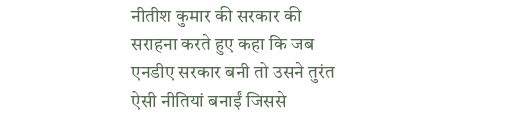नीतीश कुमार की सरकार की सराहना करते हुए कहा कि जब एनडीए सरकार बनी तो उसने तुरंत ऐसी नीतियां बनाईं जिससे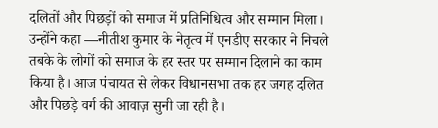दलितों और पिछड़ों को समाज में प्रतिनिधित्व और सम्मान मिला।
उन्होंने कहा —नीतीश कुमार के नेतृत्व में एनडीए सरकार ने निचले तबके के लोगों को समाज के हर स्तर पर सम्मान दिलाने का काम किया है। आज पंचायत से लेकर विधानसभा तक हर जगह दलित और पिछड़े वर्ग की आवाज़ सुनी जा रही है।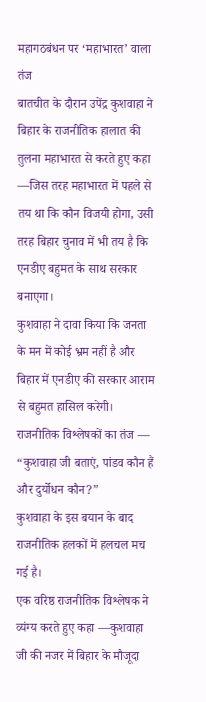महागठबंधन पर ‘महाभारत’ वाला तंज
बातचीत के दौरान उपेंद्र कुशवाहा ने बिहार के राजनीतिक हालात की तुलना महाभारत से करते हुए कहा —जिस तरह महाभारत में पहले से तय था कि कौन विजयी होगा, उसी तरह बिहार चुनाव में भी तय है कि एनडीए बहुमत के साथ सरकार बनाएगा।
कुशवाहा ने दावा किया कि जनता के मन में कोई भ्रम नहीं है और बिहार में एनडीए की सरकार आराम से बहुमत हासिल करेगी।
राजनीतिक विश्लेषकों का तंज — “कुशवाहा जी बताएं, पांडव कौन हैं और दुर्योधन कौन?”
कुशवाहा के इस बयान के बाद राजनीतिक हलकों में हलचल मच गई है।
एक वरिष्ठ राजनीतिक विश्लेषक ने व्यंग्य करते हुए कहा —कुशवाहा जी की नजर में बिहार के मौजूदा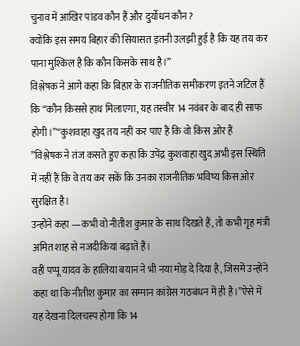चुनाव में आखिर पांडव कौन हैं और दुर्योधन कौन?
क्योंकि इस समय बिहार की सियासत इतनी उलझी हुई है कि यह तय कर पाना मुश्किल है कि कौन किसके साथ है।”
विश्लेषक ने आगे कहा कि बिहार के राजनीतिक समीकरण इतने जटिल हैं कि “कौन किससे हाथ मिलाएगा, यह तस्वीर 14 नवंबर के बाद ही साफ होगी।”“कुशवाहा खुद तय नहीं कर पाए हैं कि वो किस ओर हैं
”विश्लेषक ने तंज कसते हुए कहा कि उपेंद्र कुशवाहा खुद अभी इस स्थिति में नहीं हैं कि वे तय कर सकें कि उनका राजनीतिक भविष्य किस ओर सुरक्षित है।
उन्होंने कहा —कभी वो नीतीश कुमार के साथ दिखते हैं, तो कभी गृह मंत्री अमित शाह से नजदीकियां बढ़ाते हैं।
वहीं पप्पू यादव के हालिया बयान ने भी नया मोड़ दे दिया है, जिसमें उन्होंने कहा था कि नीतीश कुमार का सम्मान कांग्रेस गठबंधन में ही है।”ऐसे में यह देखना दिलचस्प होगा कि 14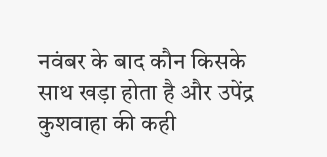नवंबर के बाद कौन किसके साथ खड़ा होता है और उपेंद्र कुशवाहा की कही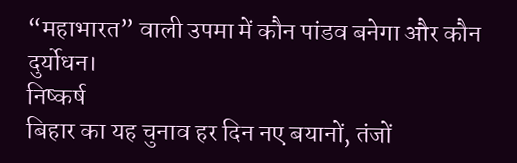“महाभारत” वाली उपमा में कौन पांडव बनेगा और कौन दुर्योधन।
निष्कर्ष
बिहार का यह चुनाव हर दिन नए बयानों, तंजों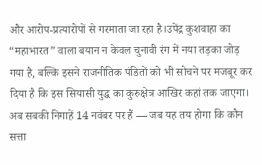और आरोप-प्रत्यारोपों से गरमाता जा रहा है।उपेंद्र कुशवाहा का “महाभारत” वाला बयान न केवल चुनावी रंग में नया तड़का जोड़ गया है, बल्कि इसने राजनीतिक पंडितों को भी सोचने पर मजबूर कर दिया है कि इस सियासी युद्ध का कुरुक्षेत्र आखिर कहां तक जाएगा।
अब सबकी निगाहें 14 नवंबर पर हैं — जब यह तय होगा कि कौन सत्ता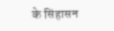के सिंहासन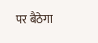पर बैठेगा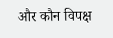और कौन विपक्ष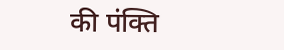की पंक्ति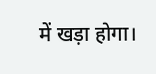में खड़ा होगा।